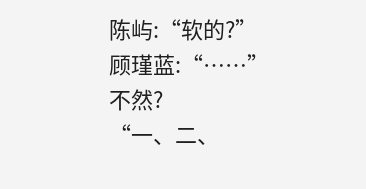陈屿:“软的?”
顾瑾蓝:“……”
不然?
“一、二、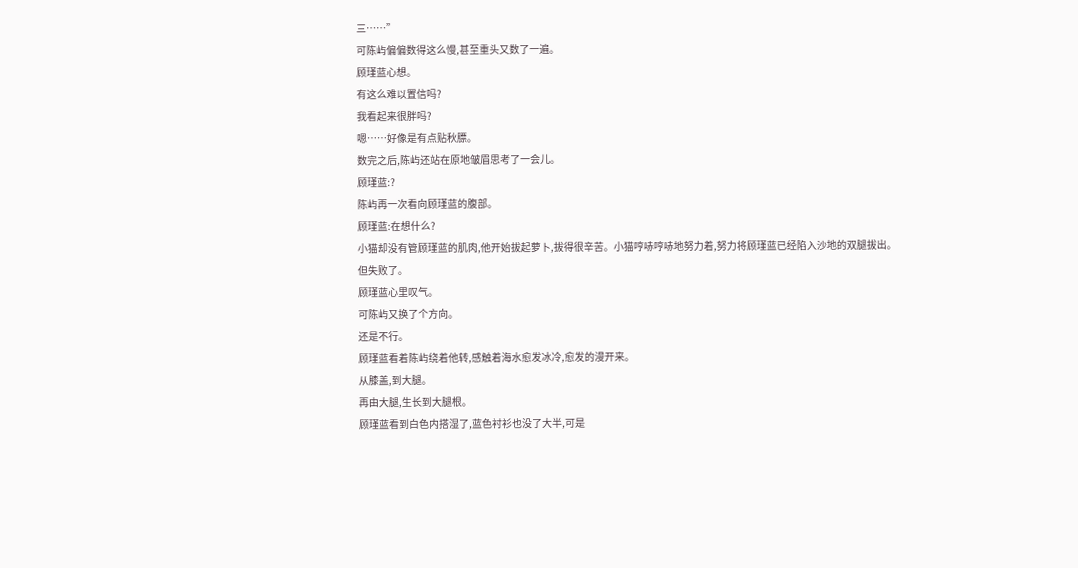三……”
可陈屿偏偏数得这么慢,甚至重头又数了一遍。
顾瑾蓝心想。
有这么难以置信吗?
我看起来很胖吗?
嗯……好像是有点贴秋膘。
数完之后,陈屿还站在原地皱眉思考了一会儿。
顾瑾蓝:?
陈屿再一次看向顾瑾蓝的腹部。
顾瑾蓝:在想什么?
小猫却没有管顾瑾蓝的肌肉,他开始拔起萝卜,拔得很辛苦。小猫哼哧哼哧地努力着,努力将顾瑾蓝已经陷入沙地的双腿拔出。
但失败了。
顾瑾蓝心里叹气。
可陈屿又换了个方向。
还是不行。
顾瑾蓝看着陈屿绕着他转,感触着海水愈发冰冷,愈发的漫开来。
从膝盖,到大腿。
再由大腿,生长到大腿根。
顾瑾蓝看到白色内搭湿了,蓝色衬衫也没了大半,可是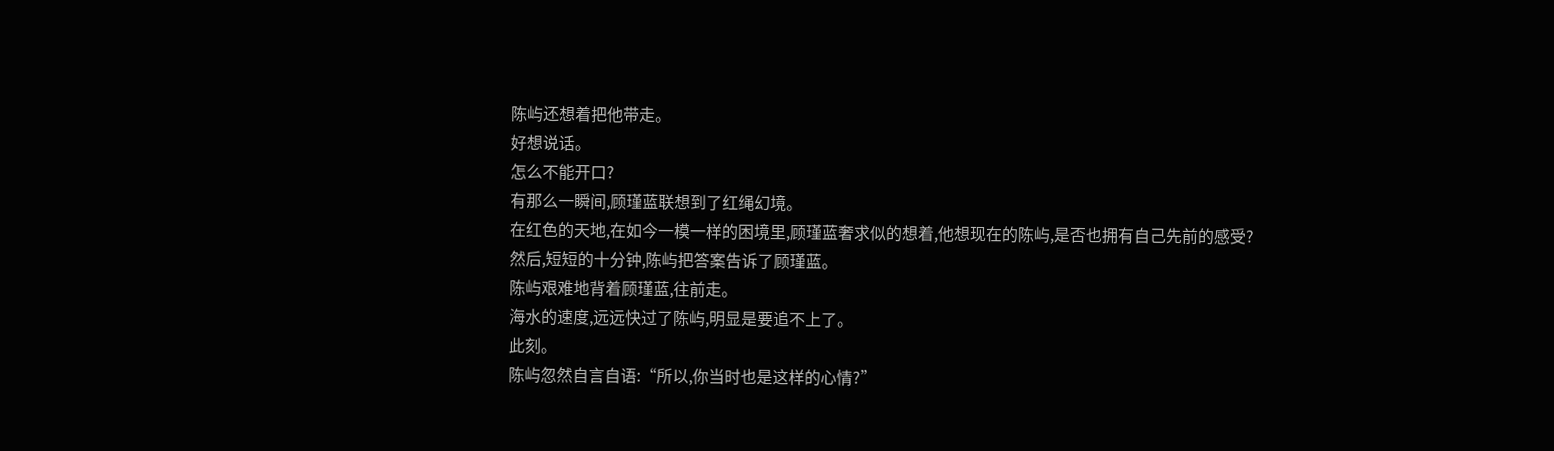陈屿还想着把他带走。
好想说话。
怎么不能开口?
有那么一瞬间,顾瑾蓝联想到了红绳幻境。
在红色的天地,在如今一模一样的困境里,顾瑾蓝奢求似的想着,他想现在的陈屿,是否也拥有自己先前的感受?
然后,短短的十分钟,陈屿把答案告诉了顾瑾蓝。
陈屿艰难地背着顾瑾蓝,往前走。
海水的速度,远远快过了陈屿,明显是要追不上了。
此刻。
陈屿忽然自言自语:“所以,你当时也是这样的心情?”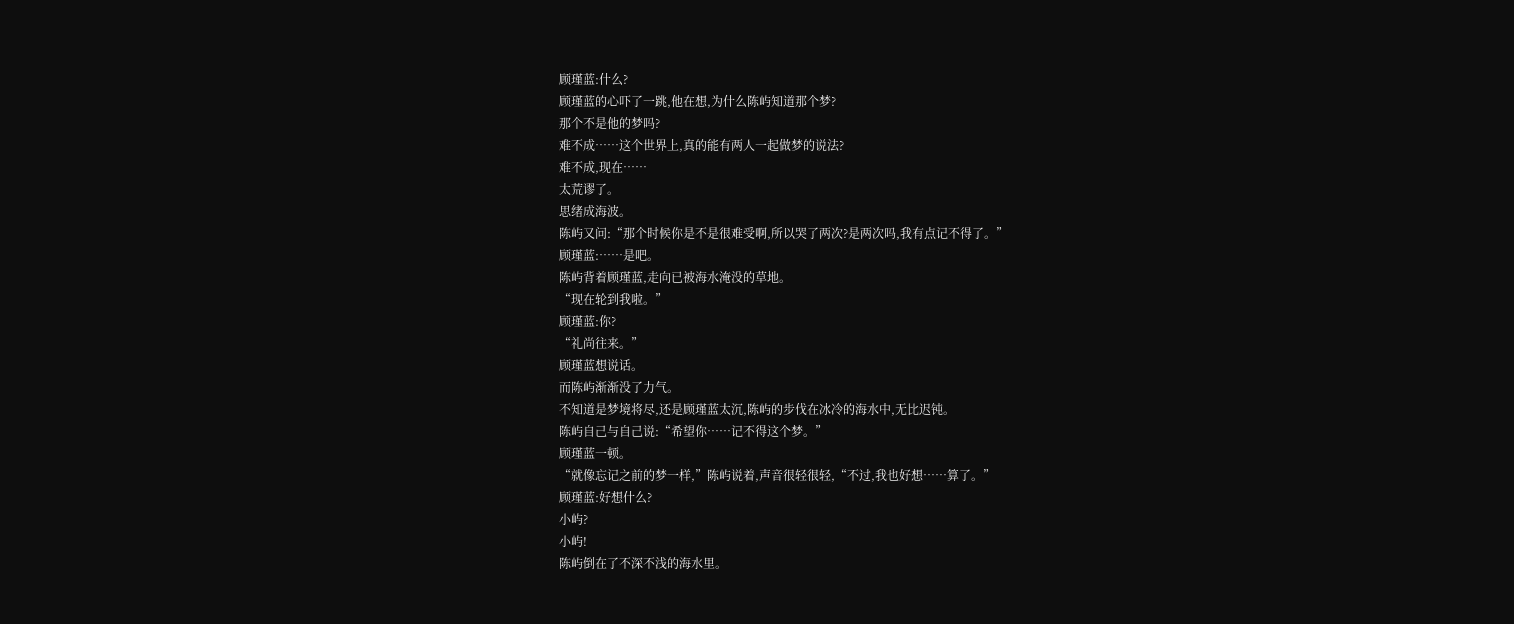顾瑾蓝:什么?
顾瑾蓝的心吓了一跳,他在想,为什么陈屿知道那个梦?
那个不是他的梦吗?
难不成……这个世界上,真的能有两人一起做梦的说法?
难不成,现在……
太荒谬了。
思绪成海波。
陈屿又问:“那个时候你是不是很难受啊,所以哭了两次?是两次吗,我有点记不得了。”
顾瑾蓝:……是吧。
陈屿背着顾瑾蓝,走向已被海水淹没的草地。
“现在轮到我啦。”
顾瑾蓝:你?
“礼尚往来。”
顾瑾蓝想说话。
而陈屿渐渐没了力气。
不知道是梦境将尽,还是顾瑾蓝太沉,陈屿的步伐在冰冷的海水中,无比迟钝。
陈屿自己与自己说:“希望你……记不得这个梦。”
顾瑾蓝一顿。
“就像忘记之前的梦一样,”陈屿说着,声音很轻很轻,“不过,我也好想……算了。”
顾瑾蓝:好想什么?
小屿?
小屿!
陈屿倒在了不深不浅的海水里。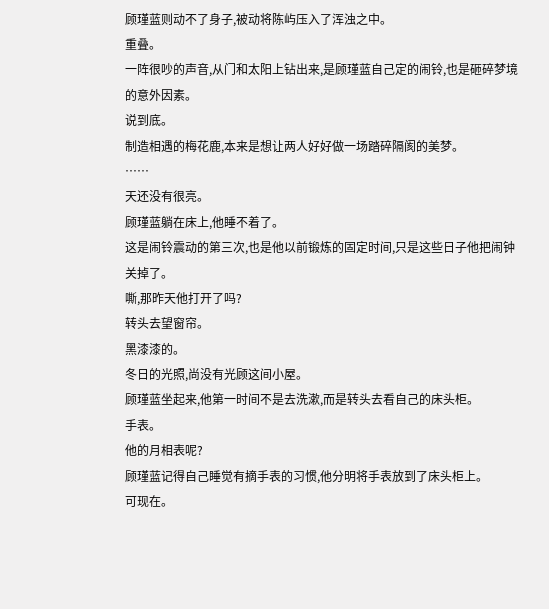顾瑾蓝则动不了身子,被动将陈屿压入了浑浊之中。
重叠。
一阵很吵的声音,从门和太阳上钻出来,是顾瑾蓝自己定的闹铃,也是砸碎梦境的意外因素。
说到底。
制造相遇的梅花鹿,本来是想让两人好好做一场踏碎隔阂的美梦。
……
天还没有很亮。
顾瑾蓝躺在床上,他睡不着了。
这是闹铃震动的第三次,也是他以前锻炼的固定时间,只是这些日子他把闹钟关掉了。
嘶,那昨天他打开了吗?
转头去望窗帘。
黑漆漆的。
冬日的光照,尚没有光顾这间小屋。
顾瑾蓝坐起来,他第一时间不是去洗漱,而是转头去看自己的床头柜。
手表。
他的月相表呢?
顾瑾蓝记得自己睡觉有摘手表的习惯,他分明将手表放到了床头柜上。
可现在。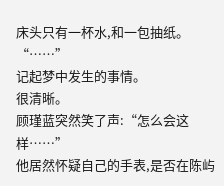床头只有一杯水,和一包抽纸。
“……”
记起梦中发生的事情。
很清晰。
顾瑾蓝突然笑了声:“怎么会这样……”
他居然怀疑自己的手表,是否在陈屿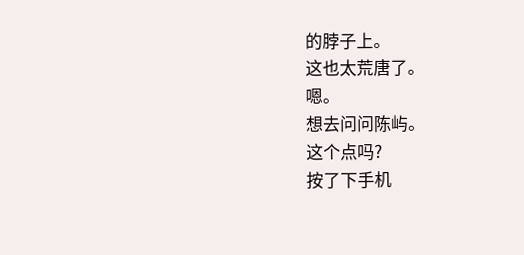的脖子上。
这也太荒唐了。
嗯。
想去问问陈屿。
这个点吗?
按了下手机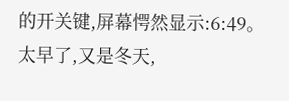的开关键,屏幕愕然显示:6:49。
太早了,又是冬天,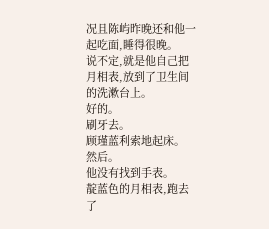况且陈屿昨晚还和他一起吃面,睡得很晚。
说不定,就是他自己把月相表,放到了卫生间的洗漱台上。
好的。
刷牙去。
顾瑾蓝利索地起床。
然后。
他没有找到手表。
靛蓝色的月相表,跑去了